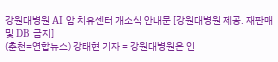강원대병원 AI 암 치유센터 개소식 안내문 [강원대병원 제공. 재판매 및 DB 금지]
(춘천=연합뉴스) 강태현 기자 = 강원대병원은 인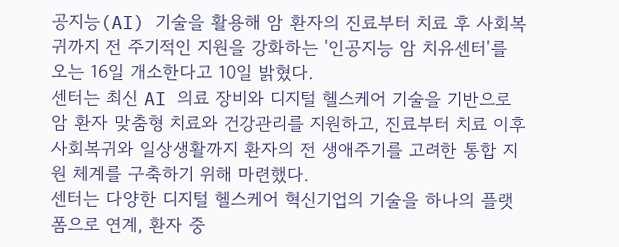공지능(AI) 기술을 활용해 암 환자의 진료부터 치료 후 사회복귀까지 전 주기적인 지원을 강화하는 '인공지능 암 치유센터'를 오는 16일 개소한다고 10일 밝혔다.
센터는 최신 AI 의료 장비와 디지털 헬스케어 기술을 기반으로 암 환자 맞춤형 치료와 건강관리를 지원하고, 진료부터 치료 이후 사회복귀와 일상생활까지 환자의 전 생애주기를 고려한 통합 지원 체계를 구축하기 위해 마련했다.
센터는 다양한 디지털 헬스케어 혁신기업의 기술을 하나의 플랫폼으로 연계, 환자 중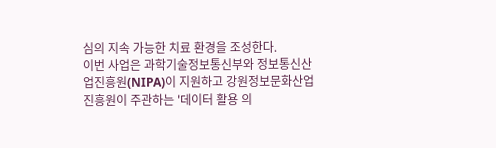심의 지속 가능한 치료 환경을 조성한다.
이번 사업은 과학기술정보통신부와 정보통신산업진흥원(NIPA)이 지원하고 강원정보문화산업진흥원이 주관하는 '데이터 활용 의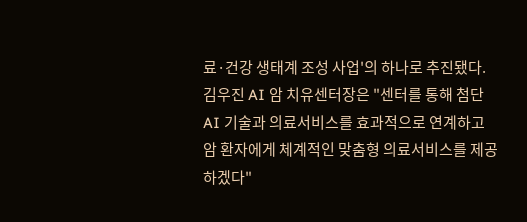료·건강 생태계 조성 사업'의 하나로 추진됐다.
김우진 AI 암 치유센터장은 "센터를 통해 첨단 AI 기술과 의료서비스를 효과적으로 연계하고 암 환자에게 체계적인 맞춤형 의료서비스를 제공하겠다"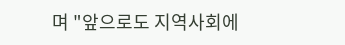며 "앞으로도 지역사회에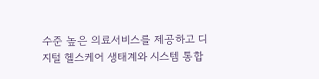수준 높은 의료서비스를 제공하고 디지털 헬스케어 생태계와 시스템 통합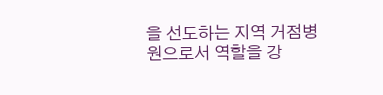을 선도하는 지역 거점병원으로서 역할을 강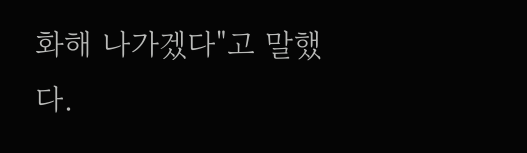화해 나가겠다"고 말했다.